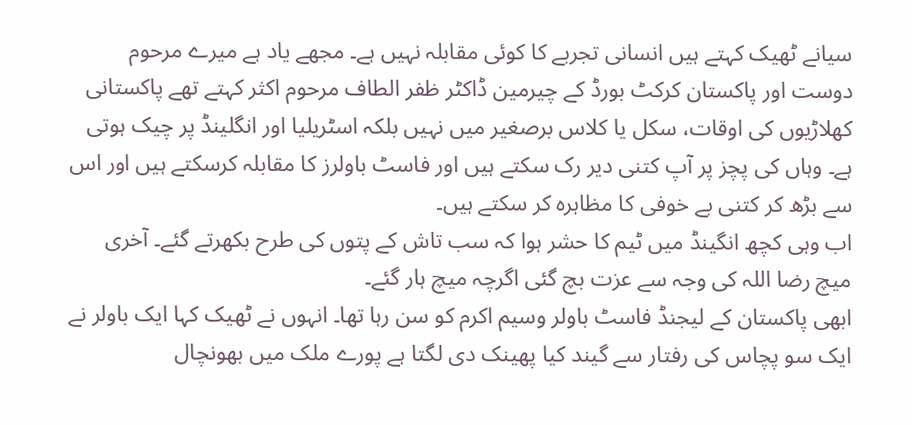سیانے ٹھیک کہتے ہیں انسانی تجربے کا کوئی مقابلہ نہیں ہے۔ مجھے یاد ہے میرے مرحوم دوست اور پاکستان کرکٹ بورڈ کے چیرمین ڈاکٹر ظفر الطاف مرحوم اکثر کہتے تھے پاکستانی کھلاڑیوں کی اوقات، سکل یا کلاس برصغیر میں نہیں بلکہ اسٹریلیا اور انگلینڈ پر چیک ہوتی ہے۔ وہاں کی پچز پر آپ کتنی دیر رک سکتے ہیں اور فاسٹ باولرز کا مقابلہ کرسکتے ہیں اور اس سے بڑھ کر کتنی بے خوفی کا مظاہرہ کر سکتے ہیں۔
اب وہی کچھ انگینڈ میں ٹیم کا حشر ہوا کہ سب تاش کے پتوں کی طرح بکھرتے گئے۔ آخری میچ رضا اللہ کی وجہ سے عزت بچ گئی اگرچہ میچ ہار گئے۔
ابھی پاکستان کے لیجنڈ فاسٹ باولر وسیم اکرم کو سن رہا تھا۔ انہوں نے ٹھیک کہا ایک باولر نے ایک سو پچاس کی رفتار سے گیند کیا پھینک دی لگتا ہے پورے ملک میں بھونچال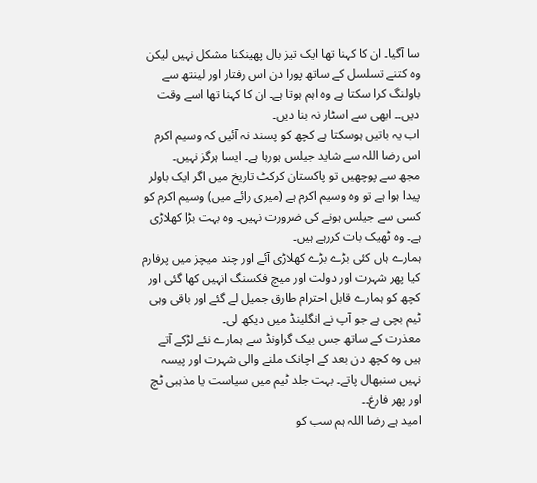سا آگیا۔ ان کا کہنا تھا ایک تیز بال پھینکنا مشکل نہیں لیکن وہ کتنے تسلسل کے ساتھ پورا دن اس رفتار اور لینتھ سے باولنگ کرا سکتا ہے وہ اہم ہوتا ہے۔ ان کا کہنا تھا اسے وقت دیں۔۔ ابھی سے اسٹار نہ بنا دیں۔
اب یہ باتیں ہوسکتا ہے کچھ کو پسند نہ آئیں کہ وسیم اکرم اس رضا اللہ سے شاید جیلس ہورہا ہے۔ ایسا ہرگز نہیں۔
مجھ سے پوچھیں تو پاکستان کرکٹ تاریخ میں اگر ایک باولر پیدا ہوا ہے تو وہ وسیم اکرم ہے (میری رائے میں) وسیم اکرم کو کسی سے جیلس ہونے کی ضرورت نہیں۔ وہ بہت بڑا کھلاڑی ہے۔ وہ ٹھیک بات کررہے ہیں۔
ہمارے ہاں کئی بڑے بڑے کھلاڑی آئے اور چند میچز میں پرفارم کیا پھر شہرت اور دولت اور میچ فکسنگ انہیں کھا گئی اور کچھ کو ہمارے قابل احترام طارق جمیل لے گئے اور باقی وہی ٹیم بچی ہے جو آپ نے انگلینڈ میں دیکھ لی۔
معذرت کے ساتھ جس بیک گراونڈ سے ہمارے نئے لڑکے آتے ہیں وہ کچھ دن بعد کے اچانک ملنے والی شہرت اور پیسہ نہیں سنبھال پاتے۔ بہت جلد ٹیم میں سیاست یا مذہبی ٹچ اور پھر فارغ۔۔
امید ہے رضا اللہ ہم سب کو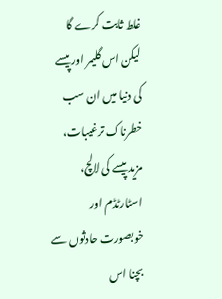غلط ثابت کرے گا لیکن اس گلیمر اور پیسے کی دنیا میں ان سب خطرناک ترغیبات، مزید پیسے کی لالچ، اسٹارٹڈم اور خوبصورت حادثوں سے بچنا اس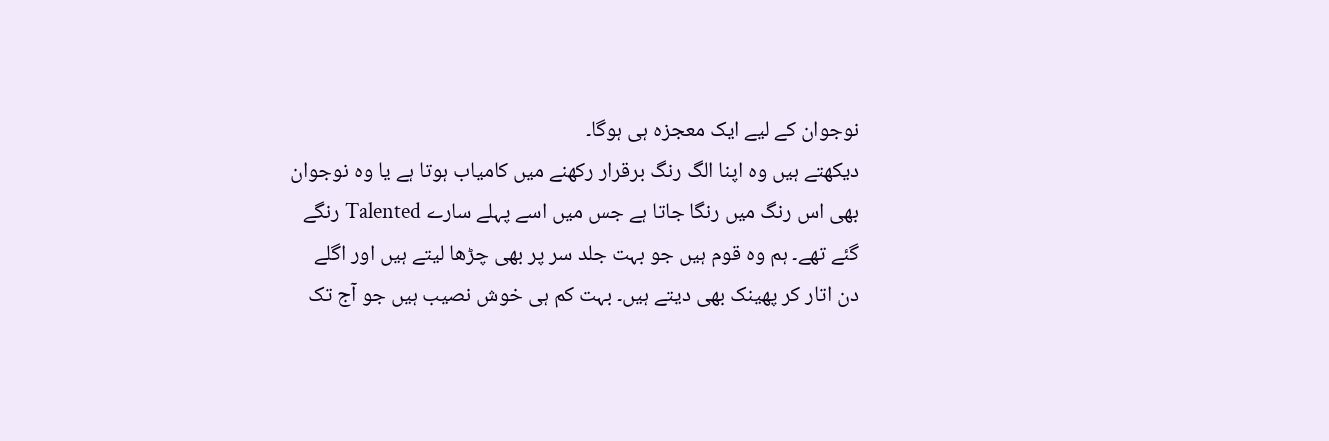نوجوان کے لیے ایک معجزہ ہی ہوگا۔
دیکھتے ہیں وہ اپنا الگ رنگ برقرار رکھنے میں کامیاب ہوتا ہے یا وہ نوجوان بھی اس رنگ میں رنگا جاتا ہے جس میں اسے پہلے سارے Talented رنگے گئے تھے۔ ہم وہ قوم ہیں جو بہت جلد سر پر بھی چڑھا لیتے ہیں اور اگلے دن اتار کر پھینک بھی دیتے ہیں۔ بہت کم ہی خوش نصیب ہیں جو آج تک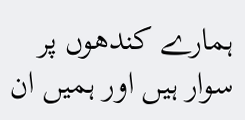ہمارے کندھوں پر سوار ہیں اور ہمیں ان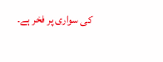کی سواری پر فخر ہے۔